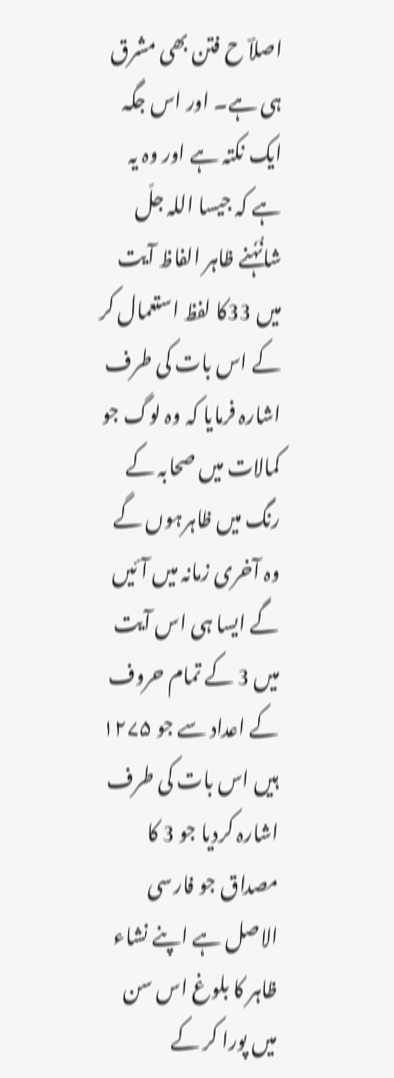اصلاؔ ح فتن بھی مشرق ہی ہے۔ اور اس جگہ ایک نکتہ ہے اور وہ یہ ہے کہ جیسا اللہ جلّ شانُہٗنے ظاہر الفاظ آیت میں 33کا لفظ استعمال کر کے اس بات کی طرف اشارہ فرمایا کہ وہ لوگ جو کمالات میں صحابہ کے رنگ میں ظاہرہوں گے وہ آخری زمانہ میں آئیں گے ایسا ہی اس آیت میں 3 کے تمام حروف کے اعداد سے جو ۱۲۷۵ ہیں اس بات کی طرف اشارہ کردیا جو 3 کا مصداق جو فارسی الاصل ہے اپنے نشاء ظاہر کا بلوغ اس سن میں پورا کر کے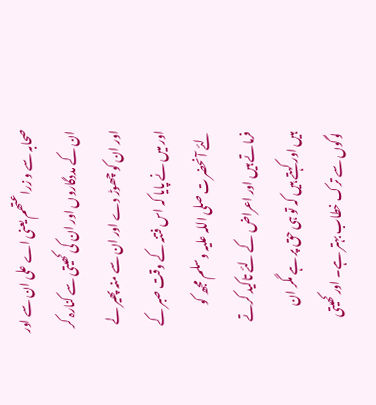صحابہ سے و زراعتھم یعنی اے علی ان سے اور ان کے مددگاروں اور ان کی کھیتی سے کنارہ کر اور ان کو چھوڑ دے اور ان سے منہ پھیر لے اور میں نے پایا کہ اس فتنہ کے وقت صبر کے لئے آنحضرت صلی اللہ علیہ وسلم مجھ کو فرماتے ہیں اور اعراض کے لئے تاکید کرتے ہیں اور کہتے ہیں کہ تو ہی حق پر ہے مگر ان لوگوں سے ترک خطاب بہتر ہے۔ اور کھیتی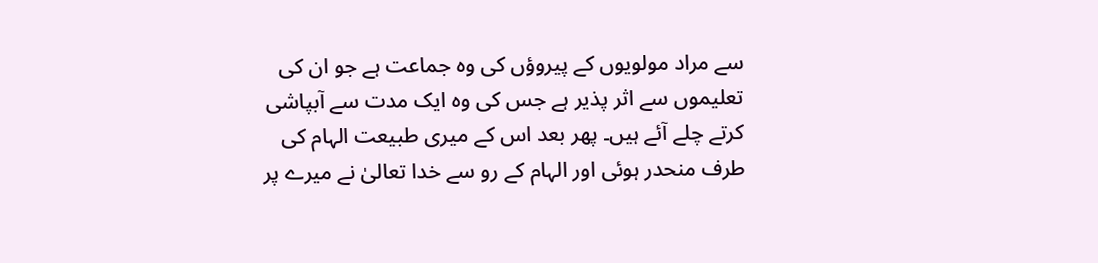سے مراد مولویوں کے پیروؤں کی وہ جماعت ہے جو ان کی تعلیموں سے اثر پذیر ہے جس کی وہ ایک مدت سے آبپاشی کرتے چلے آئے ہیں۔ پھر بعد اس کے میری طبیعت الہام کی طرف منحدر ہوئی اور الہام کے رو سے خدا تعالیٰ نے میرے پر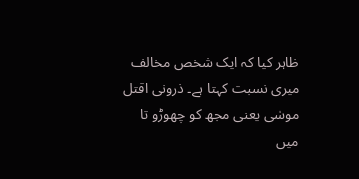ظاہر کیا کہ ایک شخص مخالف میری نسبت کہتا ہے۔ ذرونی اقتل موسٰی یعنی مجھ کو چھوڑو تا میں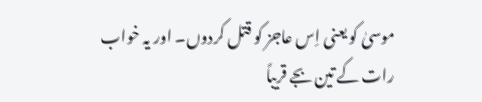موسیٰ کو یعنی اِس عاجز کو قتل کردوں۔ اور یہ خواب رات کے تین بجے قریباً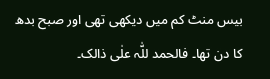بیس منٹ کم میں دیکھی تھی اور صبح بدھ کا دن تھا۔ فالحمد للّٰہ علٰی ذالک۔